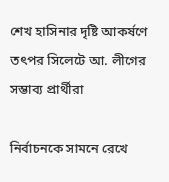শেখ হাসিনার দৃষ্টি আকর্ষণে তৎপর সিলেটে আ. লীগের সম্ভাব্য প্রার্থীরা

নির্বাচনকে সামনে রেখে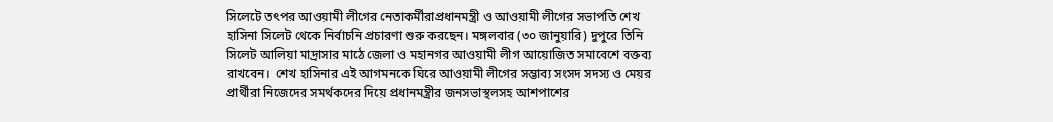সিলেটে তৎপর আওয়ামী লীগের নেতাকর্মীরাপ্রধানমন্ত্রী ও আওয়ামী লীগের সভাপতি শেখ হাসিনা সিলেট থেকে নির্বাচনি প্রচারণা শুরু করছেন। মঙ্গলবার (৩০ জানুয়ারি) দুপুরে তিনি সিলেট আলিয়া মাদ্রাসার মাঠে জেলা ও মহানগর আওয়ামী লীগ আয়োজিত সমাবেশে বক্তব্য রাখবেন।  শেখ হাসিনার এই আগমনকে ঘিরে আওয়ামী লীগের সম্ভাব্য সংসদ সদস্য ও মেয়র প্রার্থীরা নিজেদের সমর্থকদের দিয়ে প্রধানমন্ত্রীর জনসভাস্থলসহ আশপাশের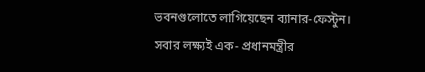ভবনগুলোতে লাগিয়েছেন ব্যানার-ফেস্টুন। সবার লক্ষ্যই এক- প্রধানমন্ত্রীর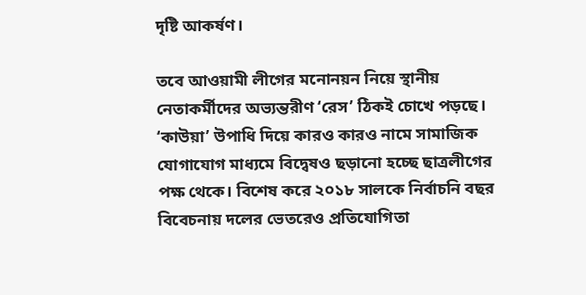দৃষ্টি আকর্ষণ।

তবে আওয়ামী লীগের মনোনয়ন নিয়ে স্থানীয় নেতাকর্মীদের অভ্যন্তরীণ ‘রেস’ ঠিকই চোখে পড়ছে। ‘কাউয়া’ উপাধি দিয়ে কারও কারও নামে সামাজিক যোগাযোগ মাধ্যমে বিদ্বেষও ছড়ানো হচ্ছে ছাত্রলীগের পক্ষ থেকে। বিশেষ করে ২০১৮ সালকে নির্বাচনি বছর বিবেচনায় দলের ভেতরেও প্রতিযোগিতা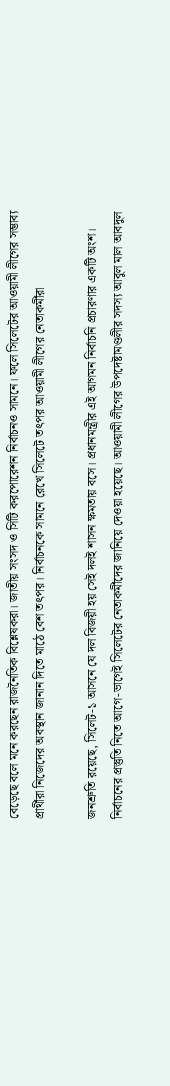বেড়েছে বলে মনে করছেন রাজনৈতিক বিশ্লেষকরা। জাতীয় সংসদ ও সিটি করপোরেশন নির্বাচনও সামনে। ফলে সিলেটের আওয়ামী লীগের সম্ভাব্য প্রার্থীরা নিজেদের অবস্থান জানান দিতে মাঠে বেশ তৎপর। নির্বাচনকে সামনে রেখে সিলেটে তৎপর আওয়ামী লীগের নেতাকর্মীরা

জনশ্রুতি রয়েছে, সিলেট-১ আসনে যে দল বিজয়ী হয় সেই দলই শাসন ক্ষমতায় বসে। প্রধানমন্ত্রীর এই আগমন নির্বাচনি প্রচারণার একটি অংশ। নির্বাচনের প্রস্তুতি নিতে আগে-ভাগেই সিলেটের নেতাকর্মীদের জানিয়ে দেওয়া হয়েছে। আওয়ামী লীগের উপদেষ্টামণ্ডলীর সদস্য আবুল মাল আবদুল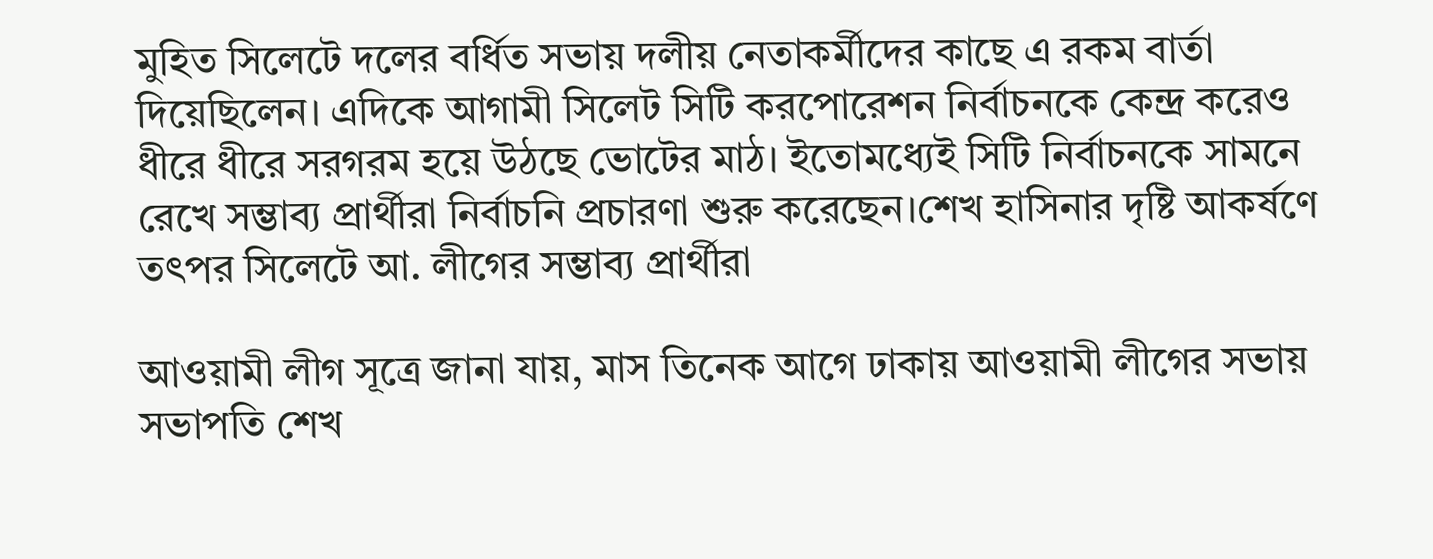মুহিত সিলেটে দলের বর্ধিত সভায় দলীয় নেতাকর্মীদের কাছে এ রকম বার্তা দিয়েছিলেন। এদিকে আগামী সিলেট সিটি করপোরেশন নির্বাচনকে কেন্দ্র করেও ধীরে ধীরে সরগরম হয়ে উঠছে ভোটের মাঠ। ইতোমধ্যেই সিটি নির্বাচনকে সামনে রেখে সম্ভাব্য প্রার্থীরা নির্বাচনি প্রচারণা শুরু করেছেন।শেখ হাসিনার দৃষ্টি আকর্ষণে তৎপর সিলেটে আ. লীগের সম্ভাব্য প্রার্থীরা

আওয়ামী লীগ সূত্রে জানা যায়, মাস তিনেক আগে ঢাকায় আওয়ামী লীগের সভায় সভাপতি শেখ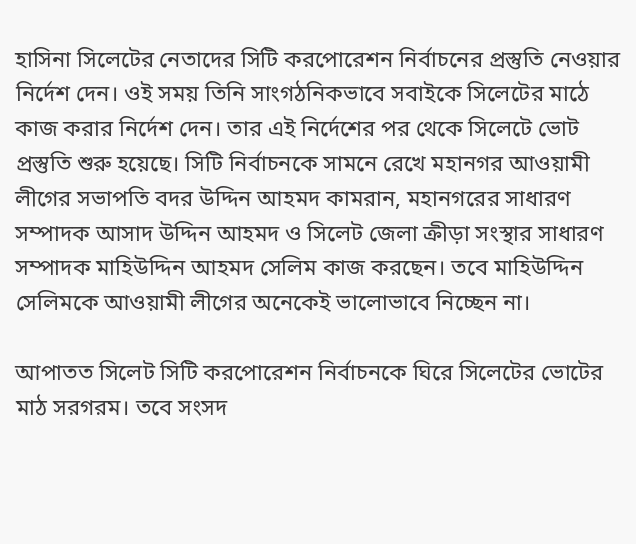হাসিনা সিলেটের নেতাদের সিটি করপোরেশন নির্বাচনের প্রস্তুতি নেওয়ার নির্দেশ দেন। ওই সময় তিনি সাংগঠনিকভাবে সবাইকে সিলেটের মাঠে কাজ করার নির্দেশ দেন। তার এই নির্দেশের পর থেকে সিলেটে ভোট প্রস্তুতি শুরু হয়েছে। সিটি নির্বাচনকে সামনে রেখে মহানগর আওয়ামী লীগের সভাপতি বদর উদ্দিন আহমদ কামরান, মহানগরের সাধারণ সম্পাদক আসাদ উদ্দিন আহমদ ও সিলেট জেলা ক্রীড়া সংস্থার সাধারণ সম্পাদক মাহিউদ্দিন আহমদ সেলিম কাজ করছেন। তবে মাহিউদ্দিন সেলিমকে আওয়ামী লীগের অনেকেই ভালোভাবে নিচ্ছেন না।

আপাতত সিলেট সিটি করপোরেশন নির্বাচনকে ঘিরে সিলেটের ভোটের মাঠ সরগরম। তবে সংসদ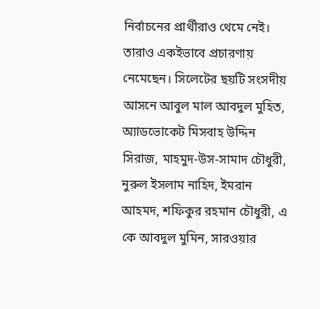নির্বাচনের প্রার্থীরাও থেমে নেই। তারাও একইভাবে প্রচারণায় নেমেছেন। সিলেটের ছয়টি সংসদীয় আসনে আবুল মাল আবদুল মুহিত, অ্যাডভোকেট মিসবাহ উদ্দিন সিরাজ, মাহমুদ-উস-সামাদ চৌধুরী, নুরুল ইসলাম নাহিদ, ইমরান আহমদ, শফিকুর রহমান চৌধুরী, এ কে আবদুল মুমিন, সারওয়ার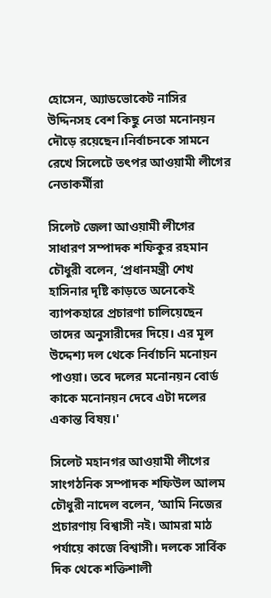হোসেন, অ্যাডভোকেট নাসির উদ্দিনসহ বেশ কিছু নেতা মনোনয়ন দৌড়ে রয়েছেন।নির্বাচনকে সামনে রেখে সিলেটে তৎপর আওয়ামী লীগের নেতাকর্মীরা

সিলেট জেলা আওয়ামী লীগের সাধারণ সম্পাদক শফিকুর রহমান চৌধুরী বলেন, ‘প্রধানমন্ত্রী শেখ হাসিনার দৃষ্টি কাড়তে অনেকেই ব্যাপকহারে প্রচারণা চালিয়েছেন তাদের অনুসারীদের দিয়ে। এর মূল উদ্দেশ্য দল থেকে নির্বাচনি মনোয়ন পাওয়া। তবে দলের মনোনয়ন বোর্ড কাকে মনোনয়ন দেবে এটা দলের একান্ত বিষয়।'

সিলেট মহানগর আওয়ামী লীগের সাংগঠনিক সম্পাদক শফিউল আলম চৌধুরী নাদেল বলেন, ‘আমি নিজের প্রচারণায় বিশ্বাসী নই। আমরা মাঠ পর্যায়ে কাজে বিশ্বাসী। দলকে সার্বিক দিক থেকে শক্তিশালী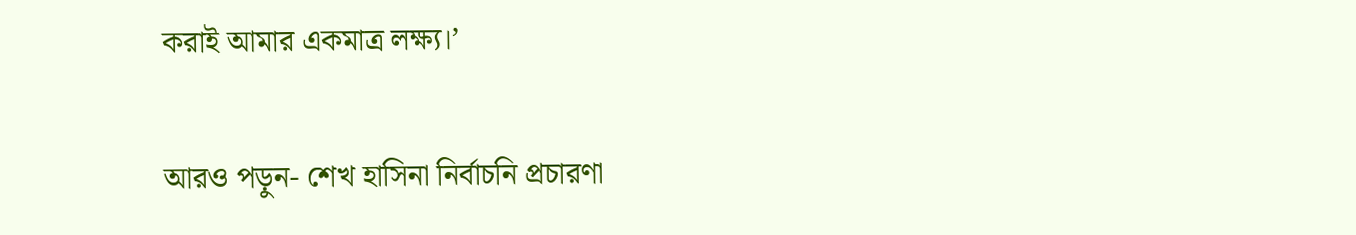করাই আমার একমাত্র লক্ষ্য।’

আরও পড়ুন- শেখ হাসিনা নির্বাচনি প্রচারণা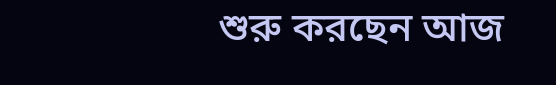শুরু করছেন আজ